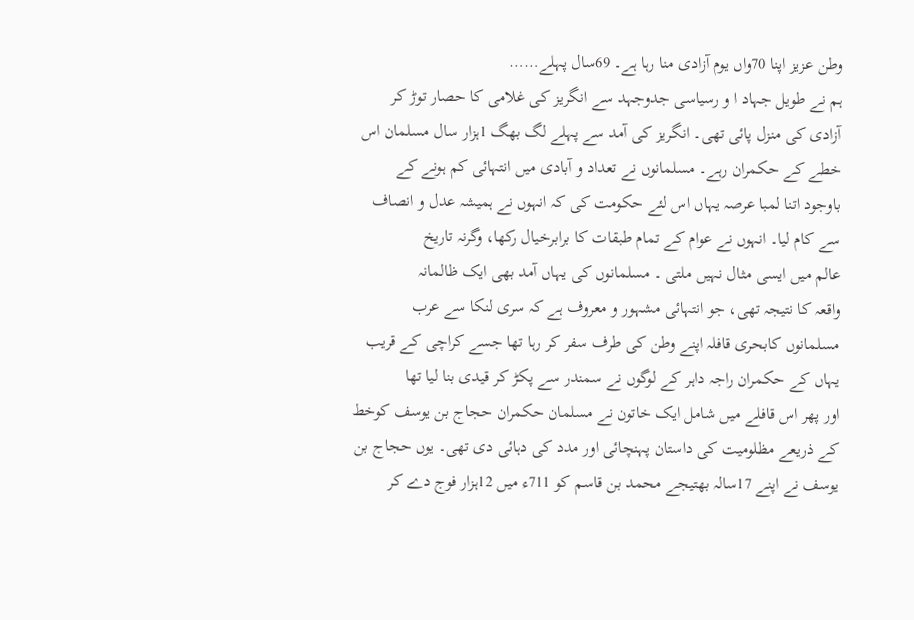وطن عزیز اپنا 70واں یوم آزادی منا رہا ہے۔ 69سال پہلے……
ہم نے طویل جہاد ا و رسیاسی جدوجہد سے انگریز کی غلامی کا حصار توڑ کر
آزادی کی منزل پائی تھی۔ انگریز کی آمد سے پہلے لگ بھگ 1ہزار سال مسلمان اس
خطے کے حکمران رہے۔ مسلمانوں نے تعداد و آبادی میں انتہائی کم ہونے کے
باوجود اتنا لمبا عرصہ یہاں اس لئے حکومت کی کہ انہوں نے ہمیشہ عدل و انصاف
سے کام لیا۔ انہوں نے عوام کے تمام طبقات کا برابرخیال رکھا، وگرنہ تاریخ
عالم میں ایسی مثال نہیں ملتی ۔ مسلمانوں کی یہاں آمد بھی ایک ظالمانہ
واقعہ کا نتیجہ تھی، جو انتہائی مشہور و معروف ہے کہ سری لنکا سے عرب
مسلمانوں کابحری قافلہ اپنے وطن کی طرف سفر کر رہا تھا جسے کراچی کے قریب
یہاں کے حکمران راجہ داہر کے لوگوں نے سمندر سے پکڑ کر قیدی بنا لیا تھا
اور پھر اس قافلے میں شامل ایک خاتون نے مسلمان حکمران حجاج بن یوسف کوخط
کے ذریعے مظلومیت کی داستان پہنچائی اور مدد کی دہائی دی تھی۔ یوں حجاج بن
یوسف نے اپنے 17سالہ بھتیجے محمد بن قاسم کو 711ء میں 12ہزار فوج دے کر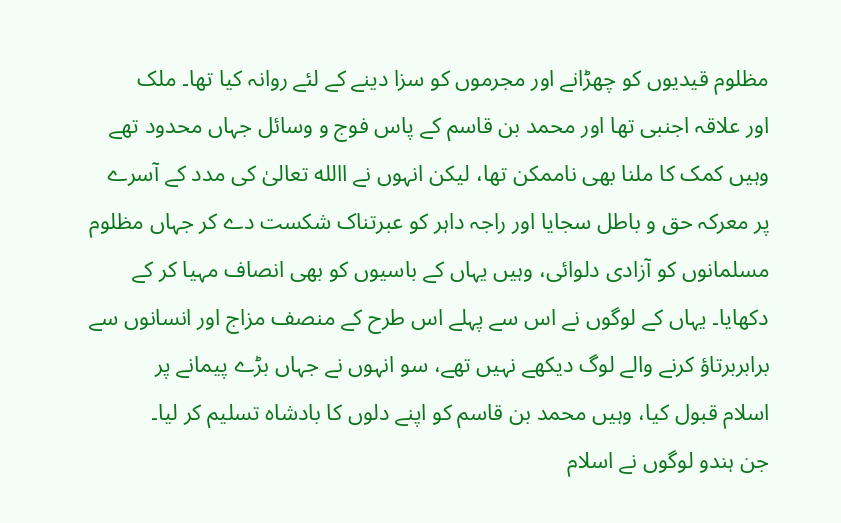مظلوم قیدیوں کو چھڑانے اور مجرموں کو سزا دینے کے لئے روانہ کیا تھا۔ ملک
اور علاقہ اجنبی تھا اور محمد بن قاسم کے پاس فوج و وسائل جہاں محدود تھے
وہیں کمک کا ملنا بھی ناممکن تھا، لیکن انہوں نے االله تعالیٰ کی مدد کے آسرے
پر معرکہ حق و باطل سجایا اور راجہ داہر کو عبرتناک شکست دے کر جہاں مظلوم
مسلمانوں کو آزادی دلوائی، وہیں یہاں کے باسیوں کو بھی انصاف مہیا کر کے
دکھایا۔ یہاں کے لوگوں نے اس سے پہلے اس طرح کے منصف مزاج اور انسانوں سے
برابربرتاؤ کرنے والے لوگ دیکھے نہیں تھے، سو انہوں نے جہاں بڑے پیمانے پر
اسلام قبول کیا، وہیں محمد بن قاسم کو اپنے دلوں کا بادشاہ تسلیم کر لیا۔
جن ہندو لوگوں نے اسلام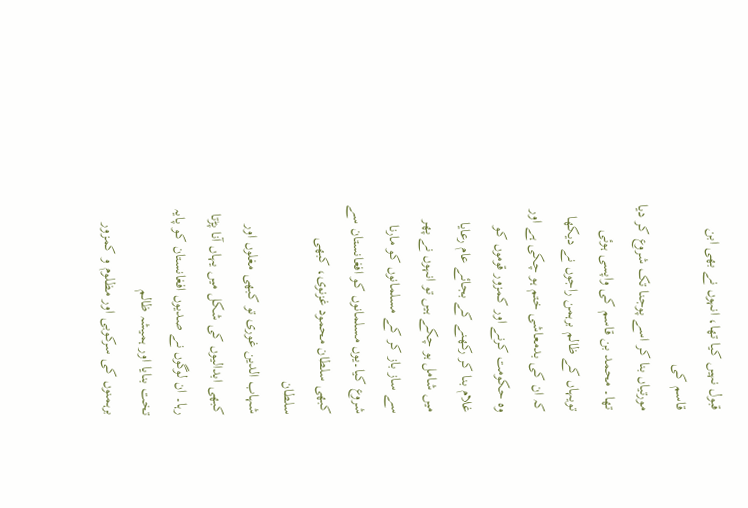قبول نہیں کیا تھا، انہوں نے بھی ابن قاسم کی
مورتیاں بنا کر اسے پوجنا تک شروع کر دیا تھا۔ محمد بن قاسم کی واپسی ہوئی
تویہاں کے ظالم برہمن راجوں نے دیکھا کہ ان کی بدمعاشی ختم ہو چکی ہے اور
وہ حکومت کرنے اور کمزور قوموں کو غلام بنا کر رکھنے کے بجائے عام رعایا
میں شامل ہو چکے ہیں تو انہوں نے پھر سے ساز باز کر کے مسلمانوں کو مارنا
شروع کیا۔یوں مسلمانوں کو افغانستان سے کبھی سلطان محمود غزنوی، کبھی سلطان
شہاب الدین غوری تو کبھی مغلوں اور کبھی ابدالیوں کی شکل میں یہاں آنا پڑتا
رہا۔ ان لوگوں نے صدیوں افغانستان کو پایہ تخت بنایا اور ہمیشہ ظالم
برہمنوں کی سرکوبی اور مظلوم و کمزور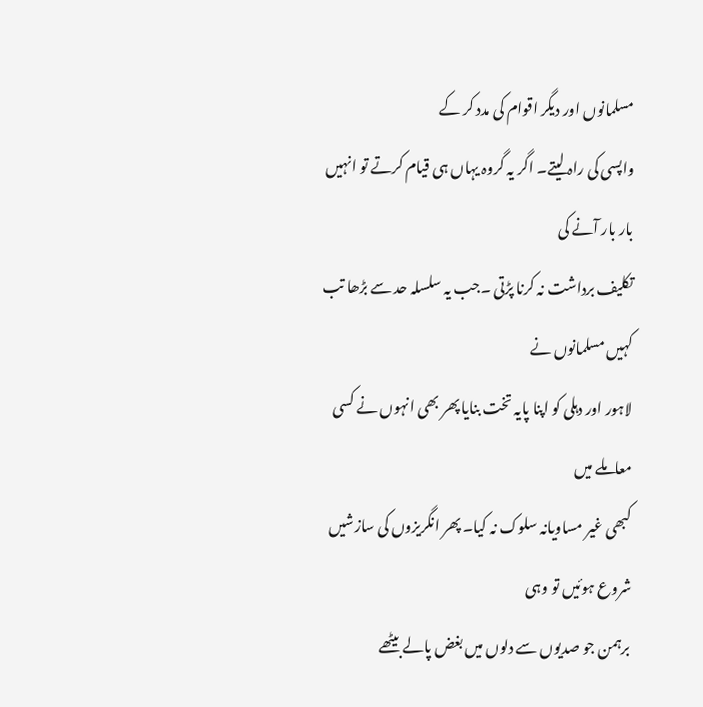مسلمانوں اور دیگر اقوام کی مدد کر کے
واپسی کی راہ لیتے۔ اگر یہ گروہ یہاں ہی قیام کرتے تو انہیں بار بار آنے کی
تکلیف برداشت نہ کرنا پڑتی ۔جب یہ سلسلہ حد سے بڑھا تب کہیں مسلمانوں نے
لاہور اور دہلی کو اپنا پایہ تخت بنایا پھر بھی انہوں نے کسی معاملے میں
کبھی غیر مساویانہ سلوک نہ کیا۔ پھر انگریزوں کی سازشیں شروع ہوئیں تو وہی
برہمن جو صدیوں سے دلوں میں بغض پالے بیٹھے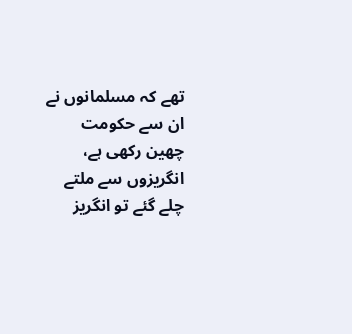تھے کہ مسلمانوں نے ان سے حکومت
چھین رکھی ہے، انگریزوں سے ملتے چلے گئے تو انگریز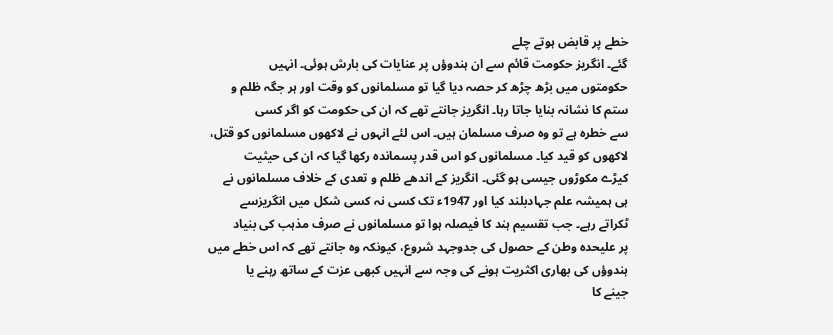خطے پر قابض ہوتے چلے
گئے۔ انگریز حکومت قائم سے ان ہندوؤں پر عنایات کی بارش ہوئی۔ انہیں
حکومتوں میں بڑھ چڑھ کر حصہ دیا گیا تو مسلمانوں کو وقت اور ہر جگہ ظلم و
ستم کا نشانہ بنایا جاتا رہا۔ انگریز جانتے تھے کہ ان کی حکومت کو اگر کسی
سے خطرہ ہے تو وہ صرف مسلمان ہیں۔ اس لئے انہوں نے لاکھوں مسلمانوں کو قتل،
لاکھوں کو قید کیا۔ مسلمانوں کو اس قدر پسماندہ رکھا گیا کہ ان کی حیثیت
کیڑے مکوڑوں جیسی ہو گئی۔ انگریز کے اندھے ظلم و تعدی کے خلاف مسلمانوں نے
ہی ہمیشہ علم جہادبلند کیا اور 1947ء تک کسی نہ کسی شکل میں انگریزسے
ٹکراتے رہے۔ جب تقسیم ہند کا فیصلہ ہوا تو مسلمانوں نے صرف مذہب کی بنیاد
پر علیحدہ وطن کے حصول کی جدوجہد شروع، کیونکہ وہ جانتے تھے کہ اس خطے میں
ہندوؤں کی بھاری اکثریت ہونے کی وجہ سے انہیں کبھی عزت کے ساتھ رہنے یا
جینے کا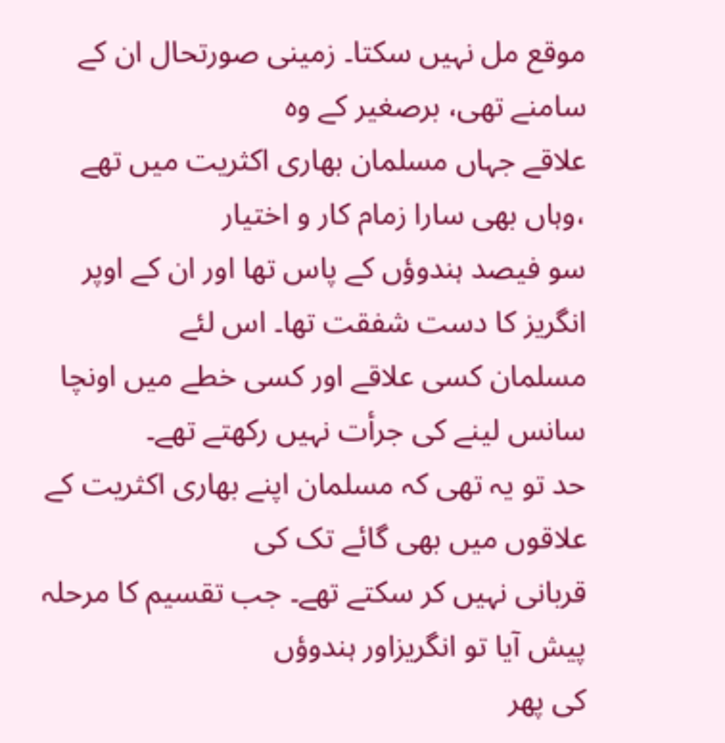موقع مل نہیں سکتا۔ زمینی صورتحال ان کے سامنے تھی، برصغیر کے وہ
علاقے جہاں مسلمان بھاری اکثریت میں تھے ،وہاں بھی سارا زمام کار و اختیار
سو فیصد ہندوؤں کے پاس تھا اور ان کے اوپر انگریز کا دست شفقت تھا۔ اس لئے
مسلمان کسی علاقے اور کسی خطے میں اونچا سانس لینے کی جرأت نہیں رکھتے تھے۔
حد تو یہ تھی کہ مسلمان اپنے بھاری اکثریت کے علاقوں میں بھی گائے تک کی
قربانی نہیں کر سکتے تھے۔ جب تقسیم کا مرحلہ پیش آیا تو انگریزاور ہندوؤں
کی پھر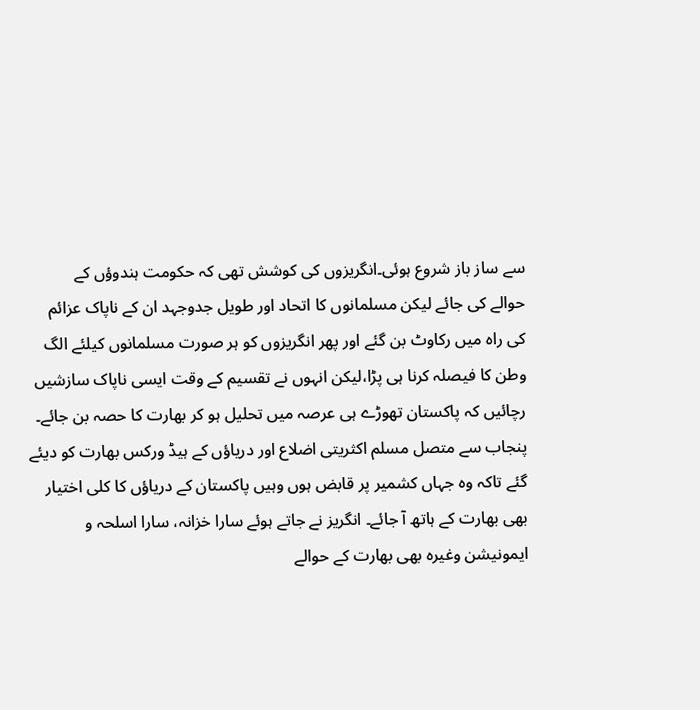سے ساز باز شروع ہوئی۔انگریزوں کی کوشش تھی کہ حکومت ہندوؤں کے
حوالے کی جائے لیکن مسلمانوں کا اتحاد اور طویل جدوجہد ان کے ناپاک عزائم
کی راہ میں رکاوٹ بن گئے اور پھر انگریزوں کو ہر صورت مسلمانوں کیلئے الگ
وطن کا فیصلہ کرنا ہی پڑا،لیکن انہوں نے تقسیم کے وقت ایسی ناپاک سازشیں
رچائیں کہ پاکستان تھوڑے ہی عرصہ میں تحلیل ہو کر بھارت کا حصہ بن جائے۔
پنجاب سے متصل مسلم اکثریتی اضلاع اور دریاؤں کے ہیڈ ورکس بھارت کو دیئے
گئے تاکہ وہ جہاں کشمیر پر قابض ہوں وہیں پاکستان کے دریاؤں کا کلی اختیار
بھی بھارت کے ہاتھ آ جائے۔ انگریز نے جاتے ہوئے سارا خزانہ، سارا اسلحہ و
ایمونیشن وغیرہ بھی بھارت کے حوالے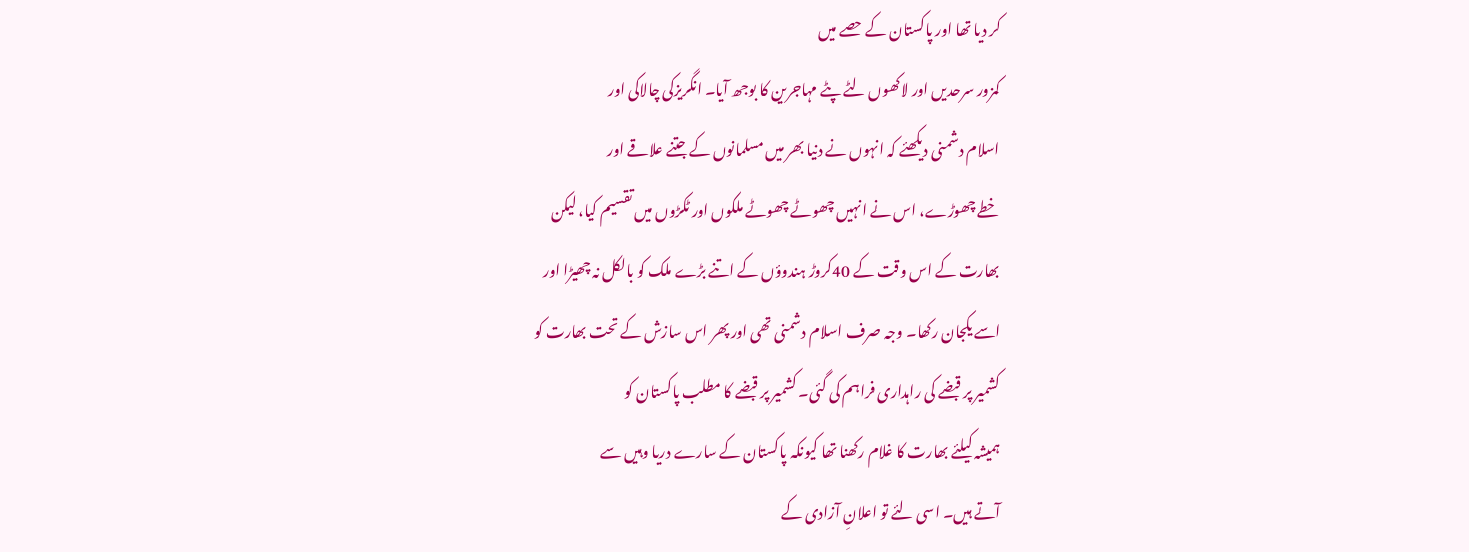کر دیا تھا اور پاکستان کے حصے میں
کمزور سرحدیں اور لاکھوں لٹے پٹے مہاجرین کا بوجھ آیا۔ انگریزکی چالاکی اور
اسلام دشمنی دیکھئے کہ انہوں نے دنیا بھر میں مسلمانوں کے جتنے علاقے اور
خطے چھوڑے، اس نے انہیں چھوٹے چھوٹے ملکوں اور ٹکڑوں میں تقسیم کیا، لیکن
بھارت کے اس وقت کے 40کروڑ ہندوؤں کے اتنے بڑے ملک کو بالکل نہ چھیڑا اور
اسے یکجان رکھا۔ وجہ صرف اسلام دشمنی تھی اور پھر اس سازش کے تحت بھارت کو
کشمیر پر قبضے کی راہداری فراہم کی گئی۔ کشمیر پر قبضے کا مطلب پاکستان کو
ہمیشہ کیلئے بھارت کا غلام رکھنا تھا کیونکہ پاکستان کے سارے دریا وہیں سے
آتے ہیں۔ اسی لئے تو اعلانِ آزادی کے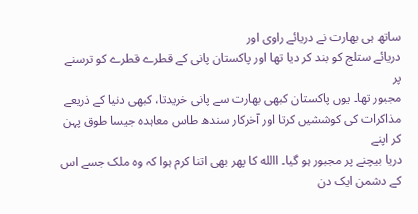ساتھ ہی بھارت نے دریائے راوی اور
دریائے ستلج کو بند کر دیا تھا اور پاکستان پانی کے قطرے قطرے کو ترسنے پر
مجبور تھا۔ یوں پاکستان کبھی بھارت سے پانی خریدتا، کبھی دنیا کے ذریعے
مذاکرات کی کوششیں کرتا اور آخرکار سندھ طاس معاہدہ جیسا طوق پہن کر اپنے
دریا بیچنے پر مجبور ہو گیا۔ االله کا پھر بھی اتنا کرم ہوا کہ وہ ملک جسے اس
کے دشمن ایک دن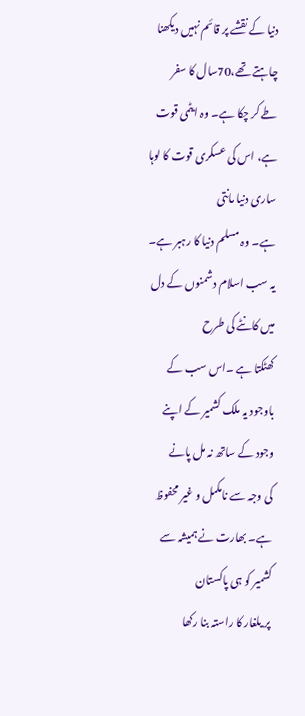دنیا کے نقشے پر قائم نہیں دیکھنا چاہتے تھے،70سال کا سفر
طے کر چکا ہے۔ وہ ایٹمی قوت ہے، اس کی عسکری قوت کا لوہا ساری دنیا مانتی
ہے۔ وہ مسلم دنیا کا رہبر ہے۔ یہ سب اسلام دشمنوں کے دل میں کانٹے کی طرح
کھٹکتا ہے ۔اس سب کے باوجود یہ ملک کشمیر کے اپنے وجود کے ساتھ نہ مل پانے
کی وجہ سے نامکمل و غیر محفوظ ہے۔ بھارت نے ہمیشہ سے کشمیر کو ہی پاکستان
پر یلغار کا راستہ بنا رکھا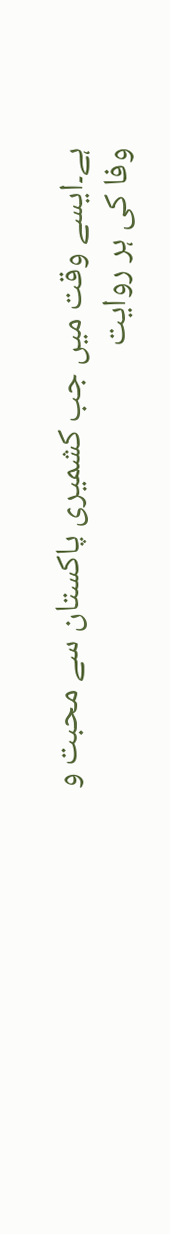ہے۔ایسے وقت میں جب کشمیری پاکستان سے محبت و
وفا کی ہر روایت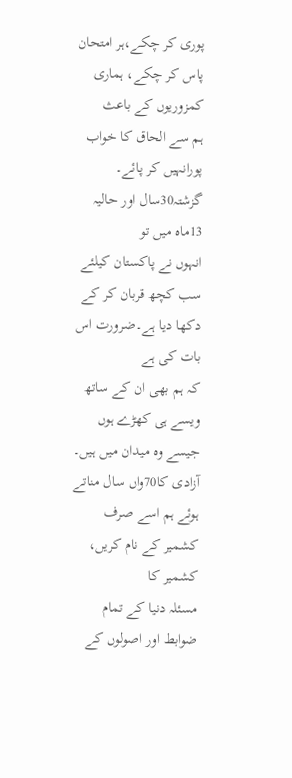پوری کر چکے،ہر امتحان پاس کر چکے، ہماری کمزوریوں کے باعث
ہم سے الحاق کا خواب پورانہیں کر پائے۔ گزشتہ30سال اور حالیہ 13ماہ میں تو
انہوں نے پاکستان کیلئے سب کچھ قربان کر کے دکھا دیا ہے۔ضرورت اس بات کی ہے
کہ ہم بھی ان کے ساتھ ویسے ہی کھڑے ہوں جیسے وہ میدان میں ہیں۔
آزادی کا70واں سال مناتے ہوئے ہم اسے صرف کشمیر کے نام کریں، کشمیر کا
مسئلہ دنیا کے تمام ضوابط اور اصولوں کے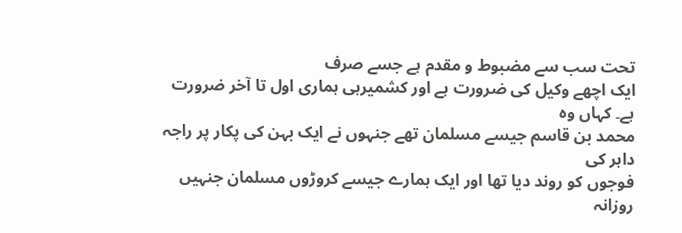تحت سب سے مضبوط و مقدم ہے جسے صرف
ایک اچھے وکیل کی ضرورت ہے اور کشمیرہی ہماری اول تا آخر ضرورت ہے۔ کہاں وہ
محمد بن قاسم جیسے مسلمان تھے جنہوں نے ایک بہن کی پکار پر راجہ داہر کی
فوجوں کو روند دیا تھا اور ایک ہمارے جیسے کروڑوں مسلمان جنہیں روزانہ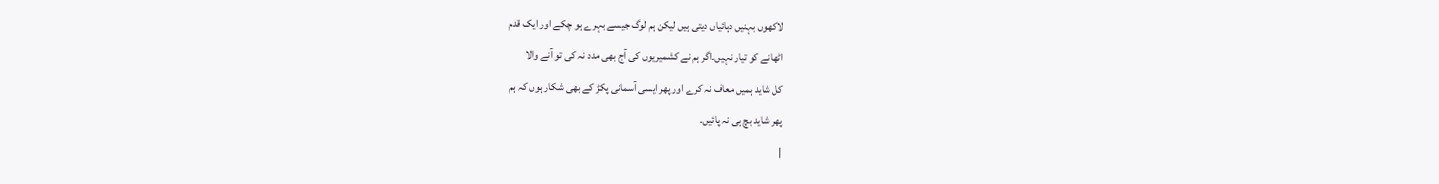لاکھوں بہنیں دہائیاں دیتی ہیں لیکن ہم لوگ جیسے بہرے ہو چکے اور ایک قدم
اٹھانے کو تیار نہیں۔اگر ہم نے کشمیریوں کی آج بھی مدد نہ کی تو آنے والا
کل شاید ہمیں معاف نہ کرے اور پھر ایسی آسمانی پکڑ کے بھی شکار ہوں کہ ہم
پھر شاید بچ ہی نہ پائیں۔
|